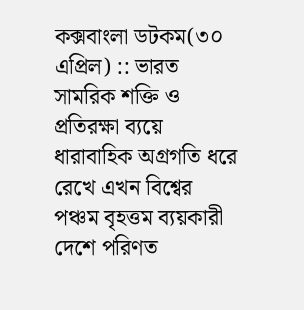কক্সবাংলা ডটকম(৩০ এপ্রিল) :: ভারত সামরিক শক্তি ও প্রতিরক্ষা ব্যয়ে ধারাবাহিক অগ্রগতি ধরে রেখে এখন বিশ্বের পঞ্চম বৃহত্তম ব্যয়কারী দেশে পরিণত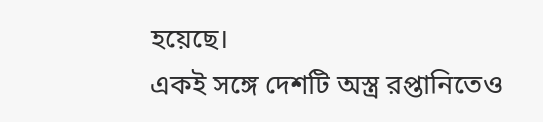হয়েছে।
একই সঙ্গে দেশটি অস্ত্র রপ্তানিতেও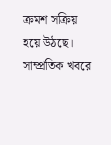ক্রমশ সক্রিয় হয়ে উঠছে।
সাম্প্রতিক খবরে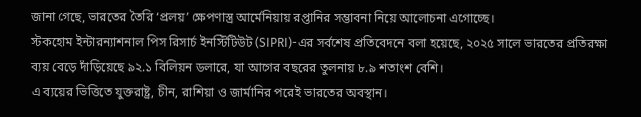জানা গেছে, ভারতের তৈরি ‘প্রলয়’ ক্ষেপণাস্ত্র আর্মেনিয়ায় রপ্তানির সম্ভাবনা নিয়ে আলোচনা এগোচ্ছে।
স্টকহোম ইন্টারন্যাশনাল পিস রিসার্চ ইনস্টিটিউট (SIPRI)-এর সর্বশেষ প্রতিবেদনে বলা হয়েছে, ২০২৫ সালে ভারতের প্রতিরক্ষা ব্যয় বেড়ে দাঁড়িয়েছে ৯২.১ বিলিয়ন ডলারে, যা আগের বছরের তুলনায় ৮.৯ শতাংশ বেশি।
এ ব্যয়ের ভিত্তিতে যুক্তরাষ্ট্র, চীন, রাশিয়া ও জার্মানির পরেই ভারতের অবস্থান।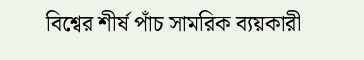বিশ্বের শীর্ষ পাঁচ সামরিক ব্যয়কারী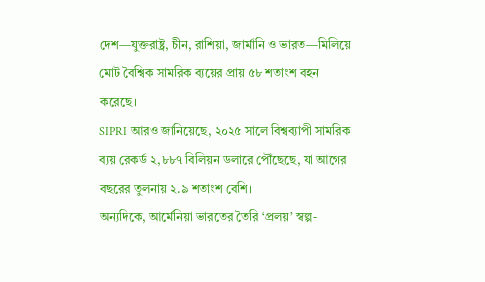দেশ—যুক্তরাষ্ট্র, চীন, রাশিয়া, জার্মানি ও ভারত—মিলিয়ে মোট বৈশ্বিক সামরিক ব্যয়ের প্রায় ৫৮ শতাংশ বহন করেছে।
SIPRI আরও জানিয়েছে, ২০২৫ সালে বিশ্বব্যাপী সামরিক ব্যয় রেকর্ড ২,৮৮৭ বিলিয়ন ডলারে পৌঁছেছে, যা আগের বছরের তুলনায় ২.৯ শতাংশ বেশি।
অন্যদিকে, আর্মেনিয়া ভারতের তৈরি ‘প্রলয়’ স্বল্প-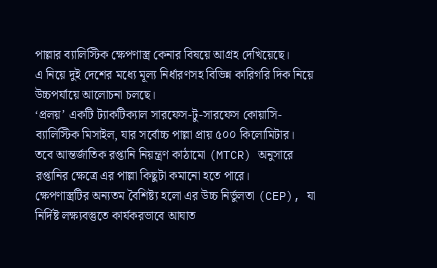পাল্লার ব্যালিস্টিক ক্ষেপণাস্ত্র কেনার বিষয়ে আগ্রহ দেখিয়েছে।
এ নিয়ে দুই দেশের মধ্যে মূল্য নির্ধারণসহ বিভিন্ন কারিগরি দিক নিয়ে উচ্চপর্যায়ে আলোচনা চলছে।
‘প্রলয়’ একটি ট্যাকটিক্যাল সারফেস-টু-সারফেস কোয়াসি-ব্যালিস্টিক মিসাইল, যার সর্বোচ্চ পাল্লা প্রায় ৫০০ কিলোমিটার।
তবে আন্তর্জাতিক রপ্তানি নিয়ন্ত্রণ কাঠামো (MTCR) অনুসারে রপ্তানির ক্ষেত্রে এর পাল্লা কিছুটা কমানো হতে পারে।
ক্ষেপণাস্ত্রটির অন্যতম বৈশিষ্ট্য হলো এর উচ্চ নির্ভুলতা (CEP), যা নির্দিষ্ট লক্ষ্যবস্তুতে কার্যকরভাবে আঘাত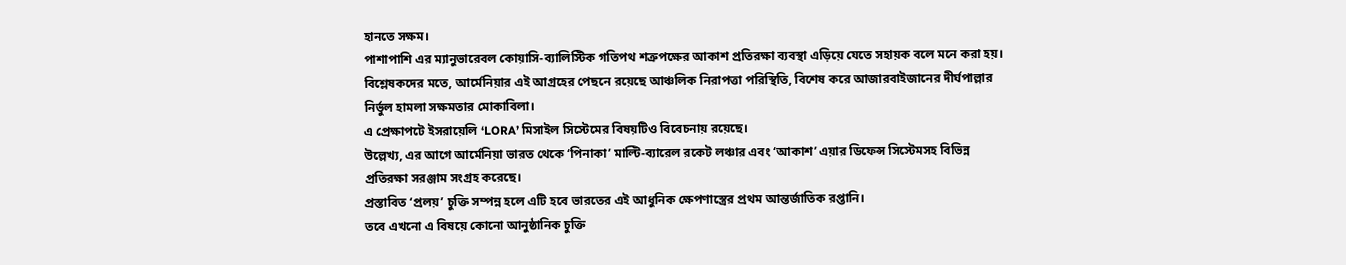হানতে সক্ষম।
পাশাপাশি এর ম্যানুভারেবল কোয়াসি-ব্যালিস্টিক গতিপথ শত্রুপক্ষের আকাশ প্রতিরক্ষা ব্যবস্থা এড়িয়ে যেতে সহায়ক বলে মনে করা হয়।
বিশ্লেষকদের মতে, আর্মেনিয়ার এই আগ্রহের পেছনে রয়েছে আঞ্চলিক নিরাপত্তা পরিস্থিতি, বিশেষ করে আজারবাইজানের দীর্ঘপাল্লার নির্ভুল হামলা সক্ষমতার মোকাবিলা।
এ প্রেক্ষাপটে ইসরায়েলি ‘LORA’ মিসাইল সিস্টেমের বিষয়টিও বিবেচনায় রয়েছে।
উল্লেখ্য, এর আগে আর্মেনিয়া ভারত থেকে ‘পিনাকা’ মাল্টি-ব্যারেল রকেট লঞ্চার এবং ‘আকাশ’ এয়ার ডিফেন্স সিস্টেমসহ বিভিন্ন প্রতিরক্ষা সরঞ্জাম সংগ্রহ করেছে।
প্রস্তাবিত ‘প্রলয়’ চুক্তি সম্পন্ন হলে এটি হবে ভারতের এই আধুনিক ক্ষেপণাস্ত্রের প্রথম আন্তর্জাতিক রপ্তানি।
তবে এখনো এ বিষয়ে কোনো আনুষ্ঠানিক চুক্তি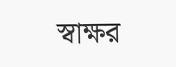স্বাক্ষর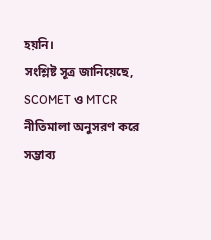হয়নি।
সংশ্লিষ্ট সূত্র জানিয়েছে, SCOMET ও MTCR নীতিমালা অনুসরণ করে সম্ভাব্য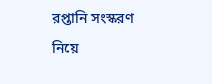রপ্তানি সংস্করণ নিয়ে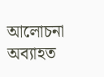আলোচনা অব্যাহত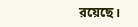রয়েছে।